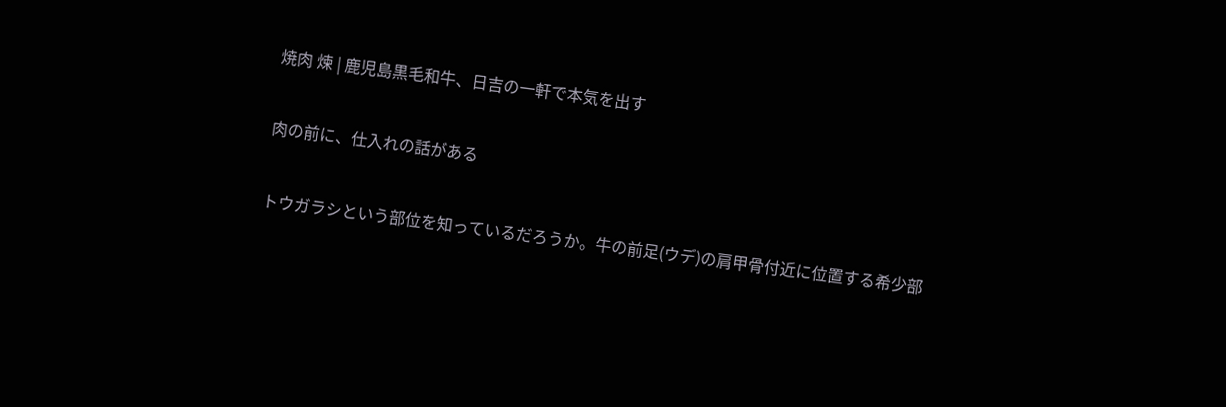焼肉 煉 | 鹿児島黒毛和牛、日吉の一軒で本気を出す

肉の前に、仕入れの話がある

トウガラシという部位を知っているだろうか。牛の前足(ウデ)の肩甲骨付近に位置する希少部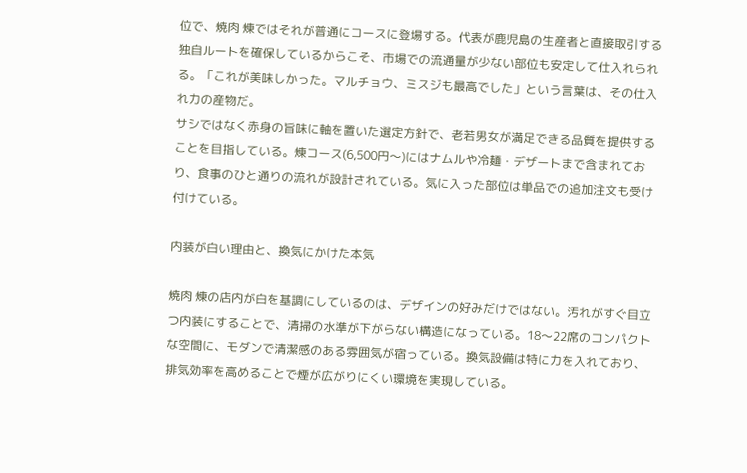位で、焼肉 煉ではそれが普通にコースに登場する。代表が鹿児島の生産者と直接取引する独自ルートを確保しているからこそ、市場での流通量が少ない部位も安定して仕入れられる。「これが美味しかった。マルチョウ、ミスジも最高でした」という言葉は、その仕入れ力の産物だ。
サシではなく赤身の旨味に軸を置いた選定方針で、老若男女が満足できる品質を提供することを目指している。煉コース(6,500円〜)にはナムルや冷麺・デザートまで含まれており、食事のひと通りの流れが設計されている。気に入った部位は単品での追加注文も受け付けている。

内装が白い理由と、換気にかけた本気

焼肉 煉の店内が白を基調にしているのは、デザインの好みだけではない。汚れがすぐ目立つ内装にすることで、清掃の水準が下がらない構造になっている。18〜22席のコンパクトな空間に、モダンで清潔感のある雰囲気が宿っている。換気設備は特に力を入れており、排気効率を高めることで煙が広がりにくい環境を実現している。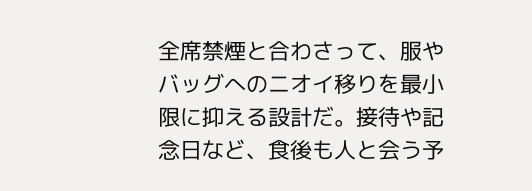全席禁煙と合わさって、服やバッグへのニオイ移りを最小限に抑える設計だ。接待や記念日など、食後も人と会う予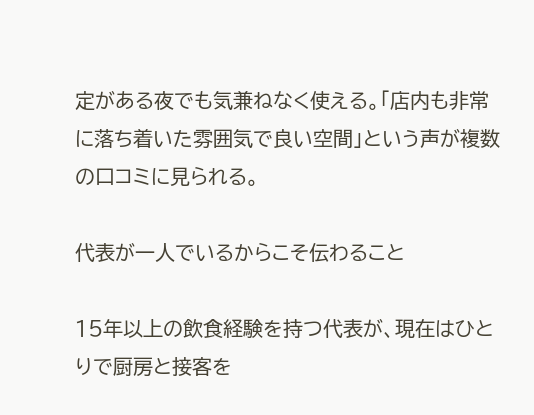定がある夜でも気兼ねなく使える。「店内も非常に落ち着いた雰囲気で良い空間」という声が複数の口コミに見られる。

代表が一人でいるからこそ伝わること

15年以上の飲食経験を持つ代表が、現在はひとりで厨房と接客を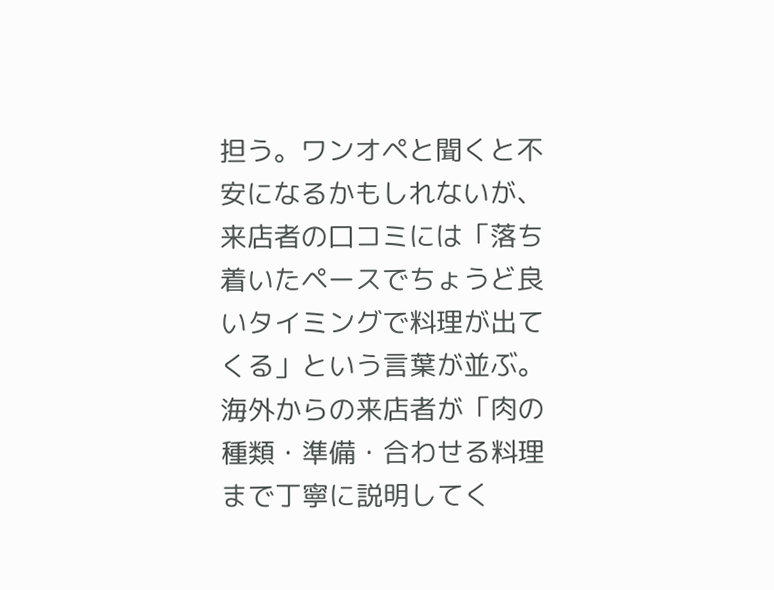担う。ワンオペと聞くと不安になるかもしれないが、来店者の口コミには「落ち着いたペースでちょうど良いタイミングで料理が出てくる」という言葉が並ぶ。海外からの来店者が「肉の種類・準備・合わせる料理まで丁寧に説明してく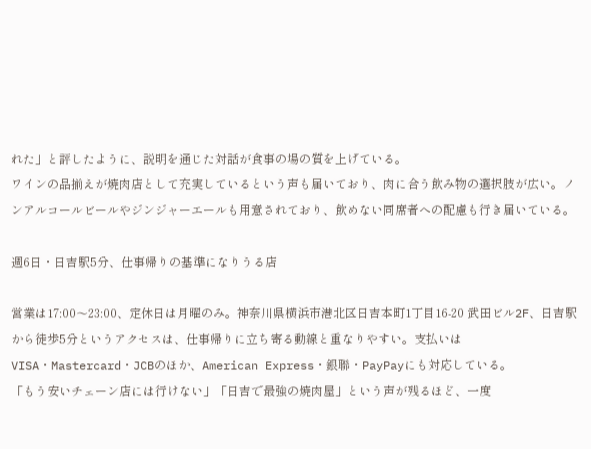れた」と評したように、説明を通じた対話が食事の場の質を上げている。
ワインの品揃えが焼肉店として充実しているという声も届いており、肉に合う飲み物の選択肢が広い。ノンアルコールビールやジンジャーエールも用意されており、飲めない同席者への配慮も行き届いている。

週6日・日吉駅5分、仕事帰りの基準になりうる店

営業は17:00〜23:00、定休日は月曜のみ。神奈川県横浜市港北区日吉本町1丁目16-20 武田ビル2F、日吉駅から徒歩5分というアクセスは、仕事帰りに立ち寄る動線と重なりやすい。支払いはVISA・Mastercard・JCBのほか、American Express・銀聯・PayPayにも対応している。
「もう安いチェーン店には行けない」「日吉で最強の焼肉屋」という声が残るほど、一度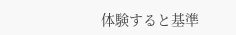体験すると基準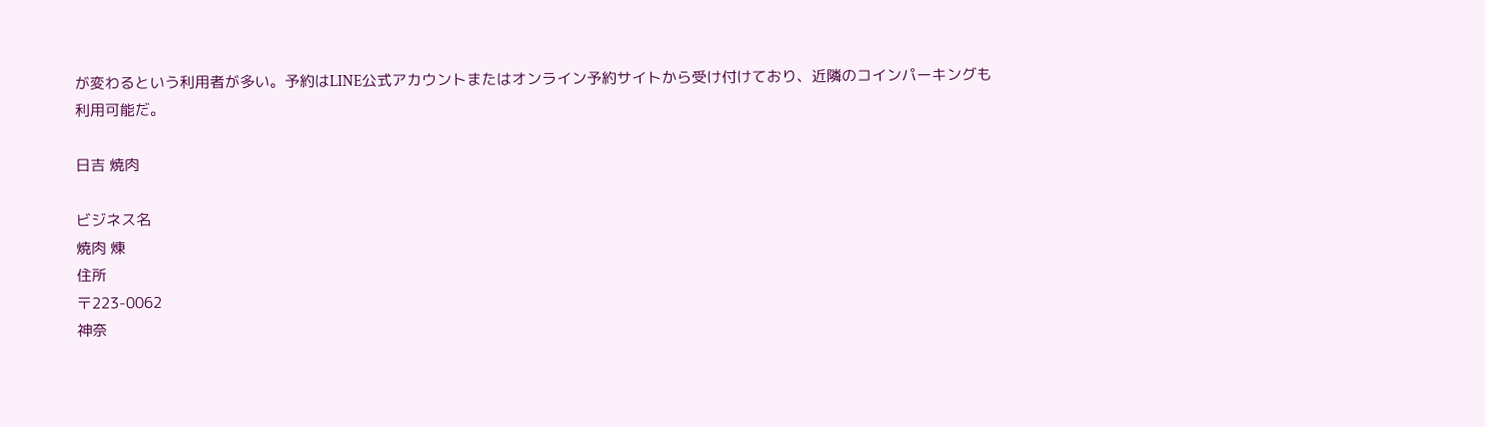が変わるという利用者が多い。予約はLINE公式アカウントまたはオンライン予約サイトから受け付けており、近隣のコインパーキングも利用可能だ。

日吉 焼肉

ビジネス名
焼肉 煉
住所
〒223-0062
神奈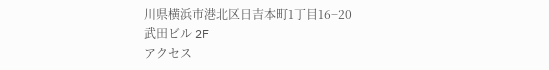川県横浜市港北区日吉本町1丁目16−20
武田ビル 2F
アクセス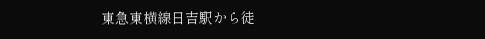東急東横線日吉駅から徒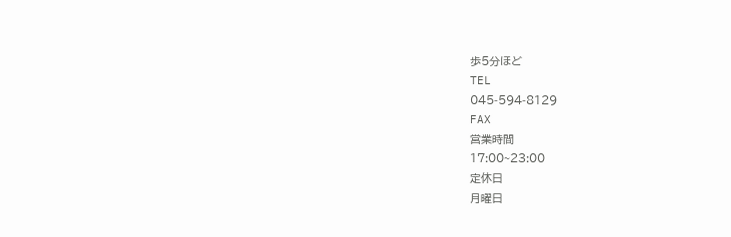歩5分ほど
TEL
045-594-8129
FAX
営業時間
17:00~23:00
定休日
月曜日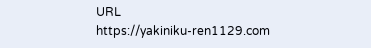URL
https://yakiniku-ren1129.com